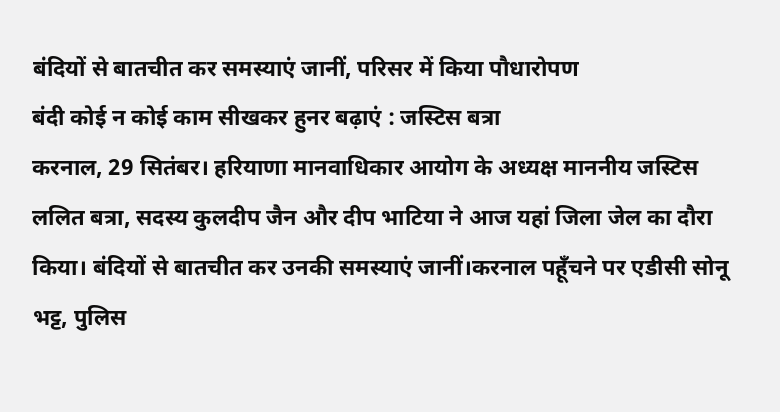बंदियों से बातचीत कर समस्याएं जानीं, परिसर में किया पौधारोपण
बंदी कोई न कोई काम सीखकर हुनर बढ़ाएं : जस्टिस बत्रा
करनाल, 29 सितंबर। हरियाणा मानवाधिकार आयोग के अध्यक्ष माननीय जस्टिस ललित बत्रा, सदस्य कुलदीप जैन और दीप भाटिया ने आज यहां जिला जेल का दौरा किया। बंदियों से बातचीत कर उनकी समस्याएं जानीं।करनाल पहूँचने पर एडीसी सोनू भट्ट, पुलिस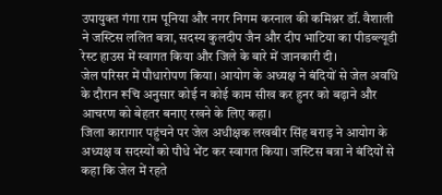उपायुक्त गंगा राम पूनिया और नगर निगम करनाल की कमिश्नर डॉ. वैशाली ने जस्टिस ललित बत्रा, सदस्य कुलदीप जैन और दीप भाटिया का पीडब्ल्यूडी रेस्ट हाउस में स्वागत किया और जिले के बारे में जानकारी दी।
जेल परिसर में पौधारोपण किया। आयोग के अध्यक्ष ने बंदियों से जेल अवधि के दौरान रूचि अनुसार कोई न कोई काम सीख कर हुनर को बढ़ाने और आचरण को बेहतर बनाए रखने के लिए कहा।
जिला कारागार पहुंचने पर जेल अधीक्षक लखबीर सिंह बराड़ ने आयोग के अध्यक्ष व सदस्यों को पौधे भेंट कर स्वागत किया। जस्टिस बत्रा ने बंदियों से कहा कि जेल में रहते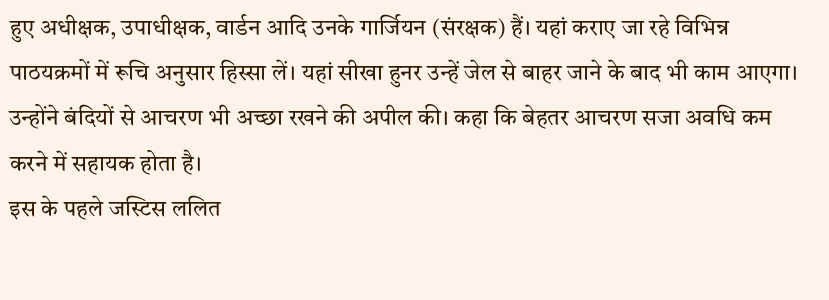हुए अधीक्षक, उपाधीक्षक, वार्डन आदि उनके गार्जियन (संरक्षक) हैं। यहां कराए जा रहे विभिन्न पाठयक्रमों में रूचि अनुसार हिस्सा लें। यहां सीखा हुनर उन्हें जेल से बाहर जाने के बाद भी काम आएगा। उन्होंने बंदियों से आचरण भी अच्छा रखने की अपील की। कहा कि बेहतर आचरण सजा अवधि कम करने में सहायक होता है।
इस के पहले जस्टिस ललित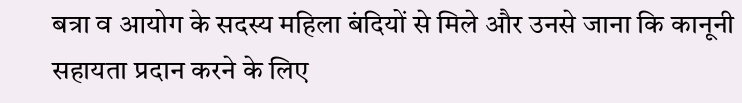बत्रा व आयोग के सदस्य महिला बंदियों से मिले और उनसे जाना कि कानूनी सहायता प्रदान करने के लिए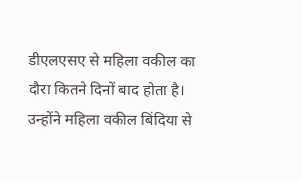डीएलएसए से महिला वकील का दौरा कितने दिनों बाद होता है। उन्होंने महिला वकील बिंदिया से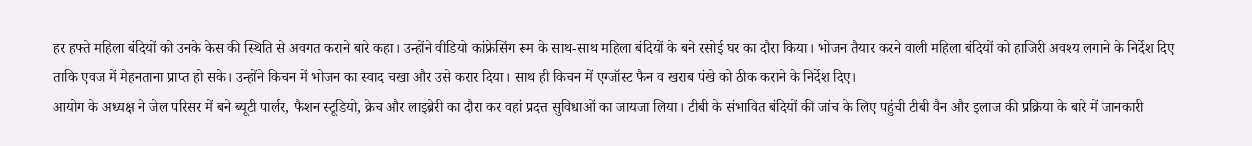हर हफ्ते महिला बंदियों को उनके केस की स्थिति से अवगत कराने बारे कहा। उन्होंने वीडियो कांफ्रेसिंग रूम के साथ-साथ महिला बंदियों के बने रसोई घर का दौरा किया। भोजन तैयार करने वाली महिला बंदियों को हाजिरी अवश्य लगाने के निर्देश दिए ताकि एवज में मेहनताना प्राप्त हो सके। उन्होंने किचन में भोजन का स्वाद चखा और उसे करार दिया। साथ ही किचन में एग्जॉस्ट फैन व खराब पंखे को ठीक कराने के निर्देश दिए।
आयोग के अध्यक्ष ने जेल परिसर में बने ब्यूटी पार्लर, फैशन स्टूडियो, क्रेच और लाइब्रेरी का दौरा कर वहां प्रदत्त सुविधाओं का जायजा लिया। टीबी के संभावित बंदियों की जांच के लिए पहुंची टीबी वैन और इलाज की प्रक्रिया के बारे में जानकारी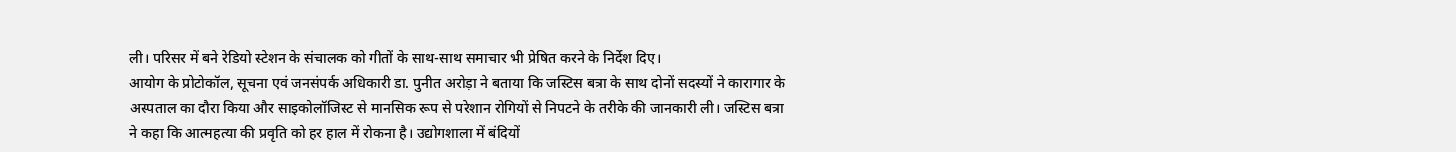ली। परिसर में बने रेडियो स्टेशन के संचालक को गीतों के साथ-साथ समाचार भी प्रेषित करने के निर्देश दिए।
आयोग के प्रोटोकॉल, सूचना एवं जनसंपर्क अधिकारी डा. पुनीत अरोड़ा ने बताया कि जस्टिस बत्रा के साथ दोनों सदस्यों ने कारागार के अस्पताल का दौरा किया और साइकोलॉजिस्ट से मानसिक रूप से परेशान रोगियों से निपटने के तरीके की जानकारी ली। जस्टिस बत्रा ने कहा कि आत्महत्या की प्रवृति को हर हाल में रोकना है। उद्योगशाला में बंदियों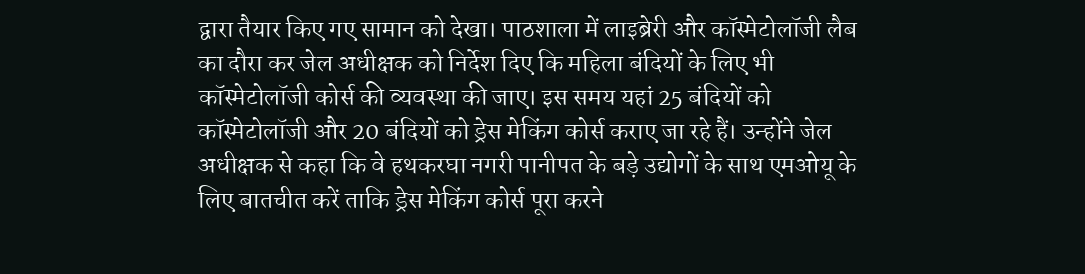द्वारा तैयार किए गए सामान को देखा। पाठशाला में लाइब्रेरी और कॉस्मेटोलॉजी लैब का दौरा कर जेल अधीक्षक को निर्देश दिए कि महिला बंदियों के लिए भी कॉस्मेटोलॉजी कोर्स की व्यवस्था की जाए। इस समय यहां 25 बंदियों को कॉस्मेटोलॉजी और 20 बंदियों को ड्रेस मेकिंग कोर्स कराए जा रहे हैं। उन्होंने जेल अधीक्षक से कहा कि वे हथकरघा नगरी पानीपत के बड़े उद्योगों के साथ एमओयू के लिए बातचीत करें ताकि ड्रेस मेकिंग कोर्स पूरा करने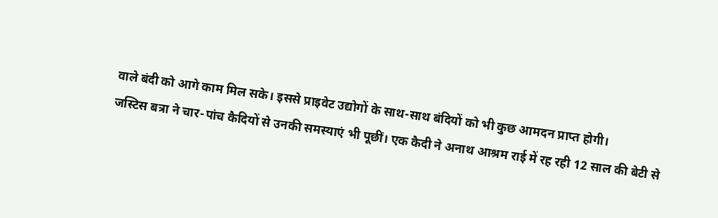वाले बंदी को आगे काम मिल सके। इससे प्राइवेट उद्योगों के साथ-साथ बंदियों को भी कुछ आमदन प्राप्त होगी।
जस्टिस बत्रा ने चार-पांच कैदियों से उनकी समस्याएं भी पूछीं। एक कैदी ने अनाथ आश्रम राई में रह रही 12 साल की बेटी से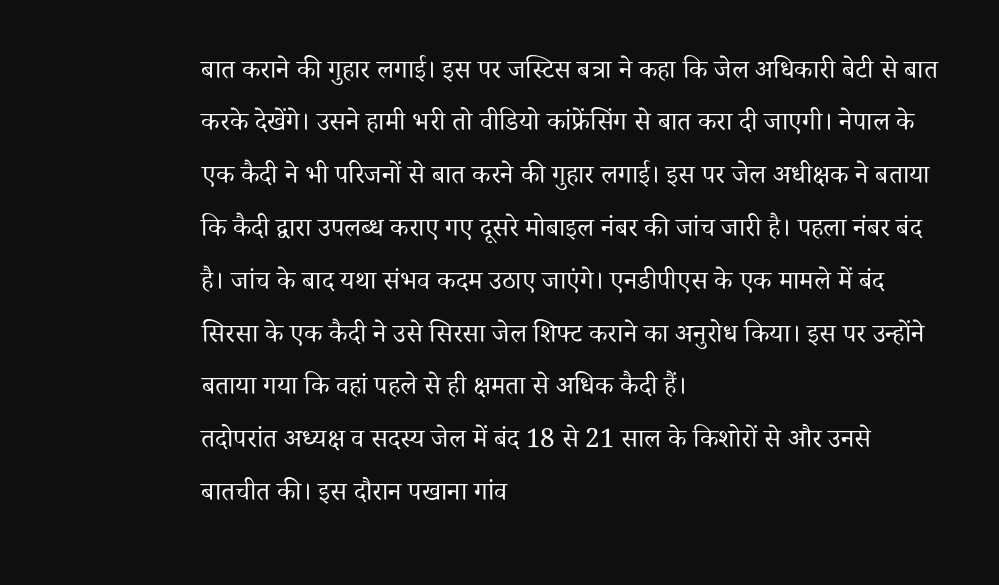बात कराने की गुहार लगाई। इस पर जस्टिस बत्रा ने कहा कि जेल अधिकारी बेटी से बात करके देखेंगे। उसने हामी भरी तो वीडियो कांफ्रेंसिंग से बात करा दी जाएगी। नेपाल के एक कैदी ने भी परिजनों से बात करने की गुहार लगाई। इस पर जेल अधीक्षक ने बताया कि कैदी द्वारा उपलब्ध कराए गए दूसरे मोबाइल नंबर की जांच जारी है। पहला नंबर बंद है। जांच के बाद यथा संभव कदम उठाए जाएंगे। एनडीपीएस के एक मामले में बंद सिरसा के एक कैदी ने उसे सिरसा जेल शिफ्ट कराने का अनुरोध किया। इस पर उन्होंने बताया गया कि वहां पहले से ही क्षमता से अधिक कैदी हैं।
तदोपरांत अध्यक्ष व सदस्य जेल में बंद 18 से 21 साल के किशोरों से और उनसे बातचीत की। इस दौरान पखाना गांव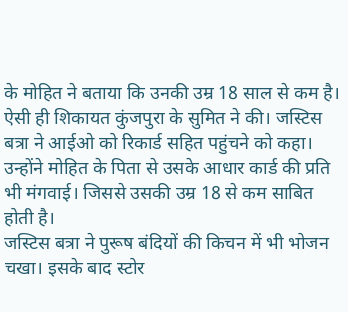के मोहित ने बताया कि उनकी उम्र 18 साल से कम है। ऐसी ही शिकायत कुंजपुरा के सुमित ने की। जस्टिस बत्रा ने आईओ को रिकार्ड सहित पहुंचने को कहा। उन्होंने मोहित के पिता से उसके आधार कार्ड की प्रति भी मंगवाई। जिससे उसकी उम्र 18 से कम साबित होती है।
जस्टिस बत्रा ने पुरूष बंदियों की किचन में भी भोजन चखा। इसके बाद स्टोर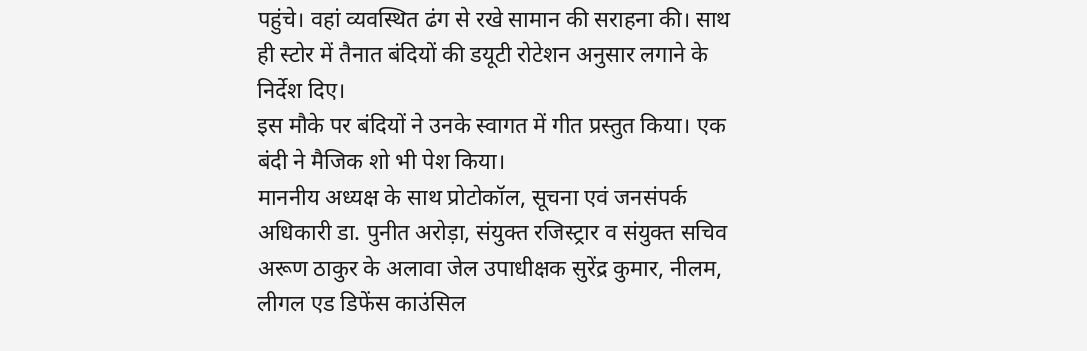पहुंचे। वहां व्यवस्थित ढंग से रखे सामान की सराहना की। साथ ही स्टोर में तैनात बंदियों की डयूटी रोटेशन अनुसार लगाने के निर्देश दिए।
इस मौके पर बंदियों ने उनके स्वागत में गीत प्रस्तुत किया। एक बंदी ने मैजिक शो भी पेश किया।
माननीय अध्यक्ष के साथ प्रोटोकॉल, सूचना एवं जनसंपर्क अधिकारी डा. पुनीत अरोड़ा, संयुक्त रजिस्ट्रार व संयुक्त सचिव अरूण ठाकुर के अलावा जेल उपाधीक्षक सुरेंद्र कुमार, नीलम, लीगल एड डिफेंस काउंसिल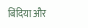बिंदिया और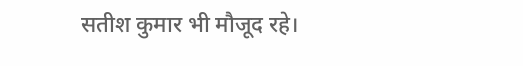सतीश कुमार भी मौजूद रहे।